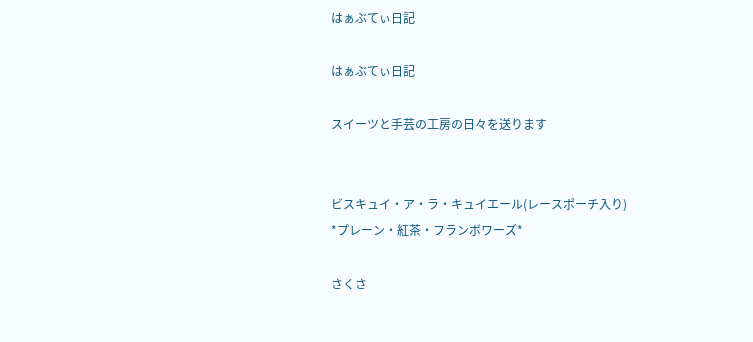はぁぶてぃ日記

はぁぶてぃ日記

スイーツと手芸の工房の日々を送ります


ビスキュイ・ア・ラ・キュイエール(レースポーチ入り)
*プレーン・紅茶・フランボワーズ*

さくさ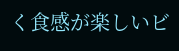く食感が楽しいビ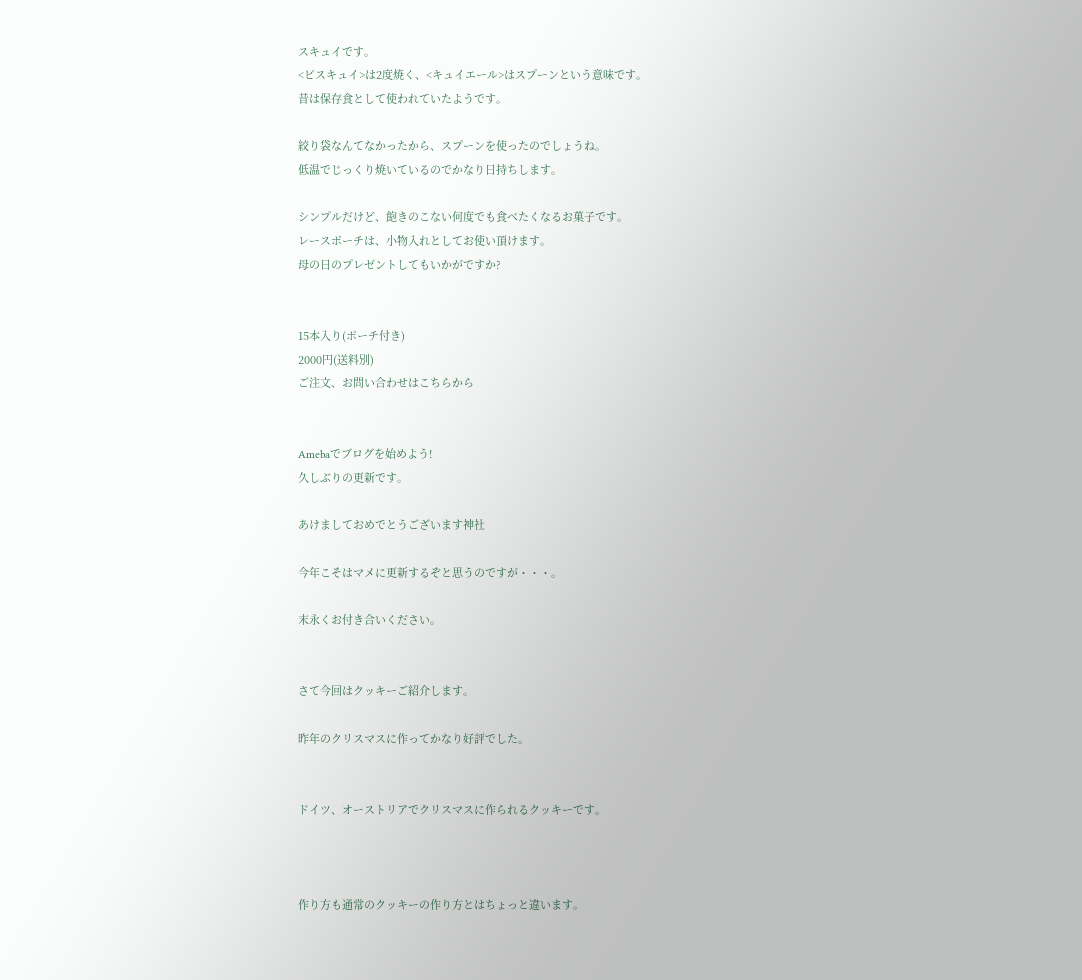スキュイです。
<ビスキュイ>は2度焼く、<キュイエール>はスプーンという意味です。
昔は保存食として使われていたようです。

絞り袋なんてなかったから、スプーンを使ったのでしょうね。
低温でじっくり焼いているのでかなり日持ちします。

シンプルだけど、飽きのこない何度でも食べたくなるお菓子です。
レースポーチは、小物入れとしてお使い頂けます。
母の日のプレゼントしてもいかがですか?


15本入り(ポーチ付き)
2000円(送料別)
ご注文、お問い合わせはこちらから


Amebaでブログを始めよう!
久しぶりの更新です。

あけましておめでとうございます神社

今年こそはマメに更新するぞと思うのですが・・・。

末永くお付き合いください。


さて今回はクッキーご紹介します。

昨年のクリスマスに作ってかなり好評でした。


ドイツ、オーストリアでクリスマスに作られるクッキーです。



作り方も通常のクッキーの作り方とはちょっと違います。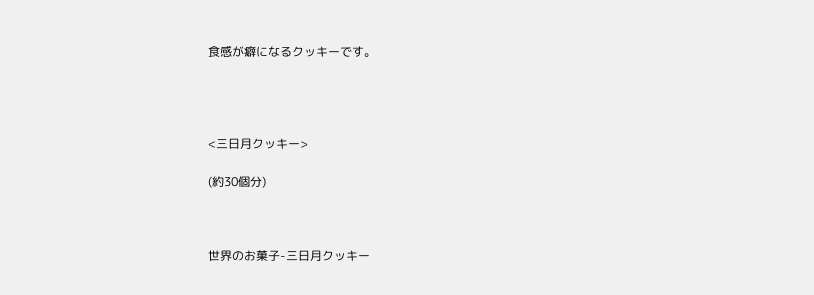食感が癖になるクッキーです。




<三日月クッキー>

(約30個分)



世界のお菓子-三日月クッキー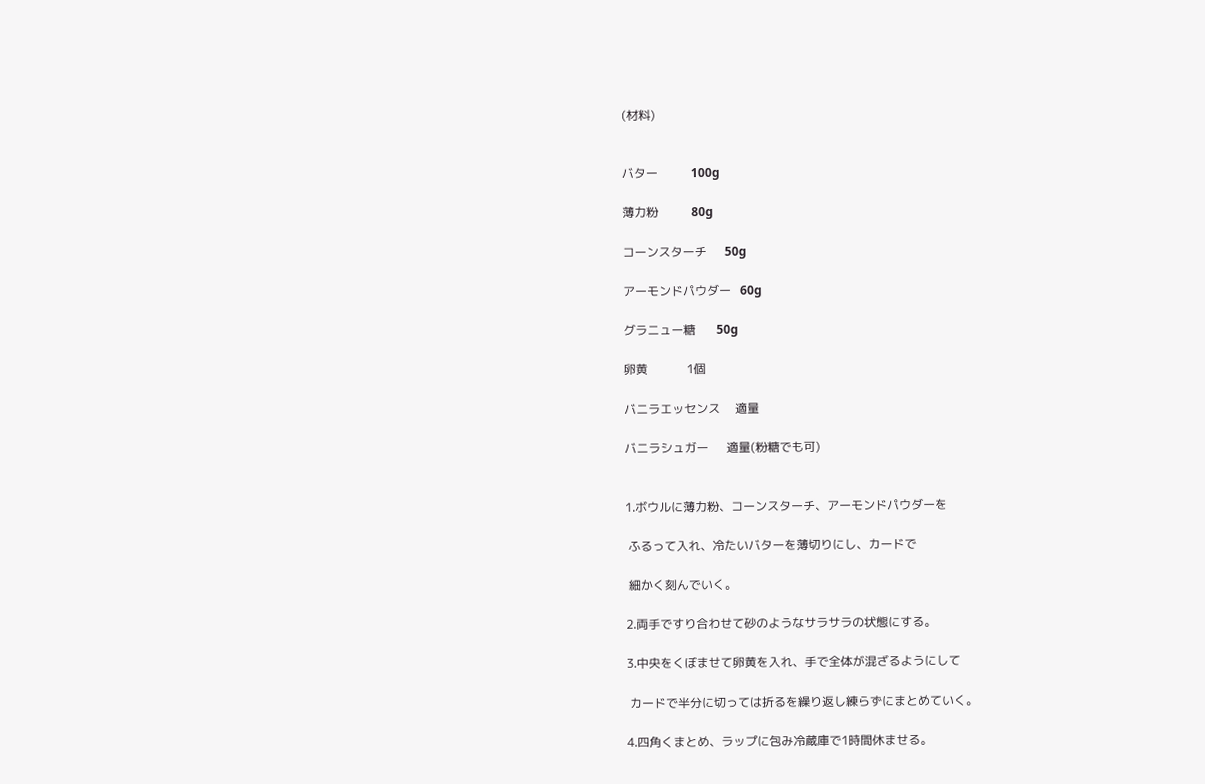(材料)


バター           100g

薄力粉           80g

コーンスターチ      50g

アーモンドパウダー   60g

グラニュー糖       50g

卵黄             1個

バニラエッセンス     適量

バニラシュガー      適量(粉糖でも可)


1.ボウルに薄力粉、コーンスターチ、アーモンドパウダーを

 ふるって入れ、冷たいバターを薄切りにし、カードで

 細かく刻んでいく。

2.両手ですり合わせて砂のようなサラサラの状態にする。

3.中央をくぼませて卵黄を入れ、手で全体が混ざるようにして

 カードで半分に切っては折るを繰り返し練らずにまとめていく。

4.四角くまとめ、ラップに包み冷蔵庫で1時間休ませる。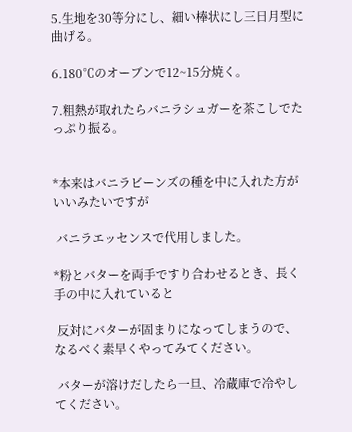5.生地を30等分にし、細い棒状にし三日月型に曲げる。

6.180℃のオーブンで12~15分焼く。

7.粗熱が取れたらバニラシュガーを茶こしでたっぷり振る。


*本来はバニラビーンズの種を中に入れた方がいいみたいですが

 バニラエッセンスで代用しました。

*粉とバターを両手ですり合わせるとき、長く手の中に入れていると

 反対にバターが固まりになってしまうので、なるべく素早くやってみてください。

 バターが溶けだしたら一旦、冷蔵庫で冷やしてください。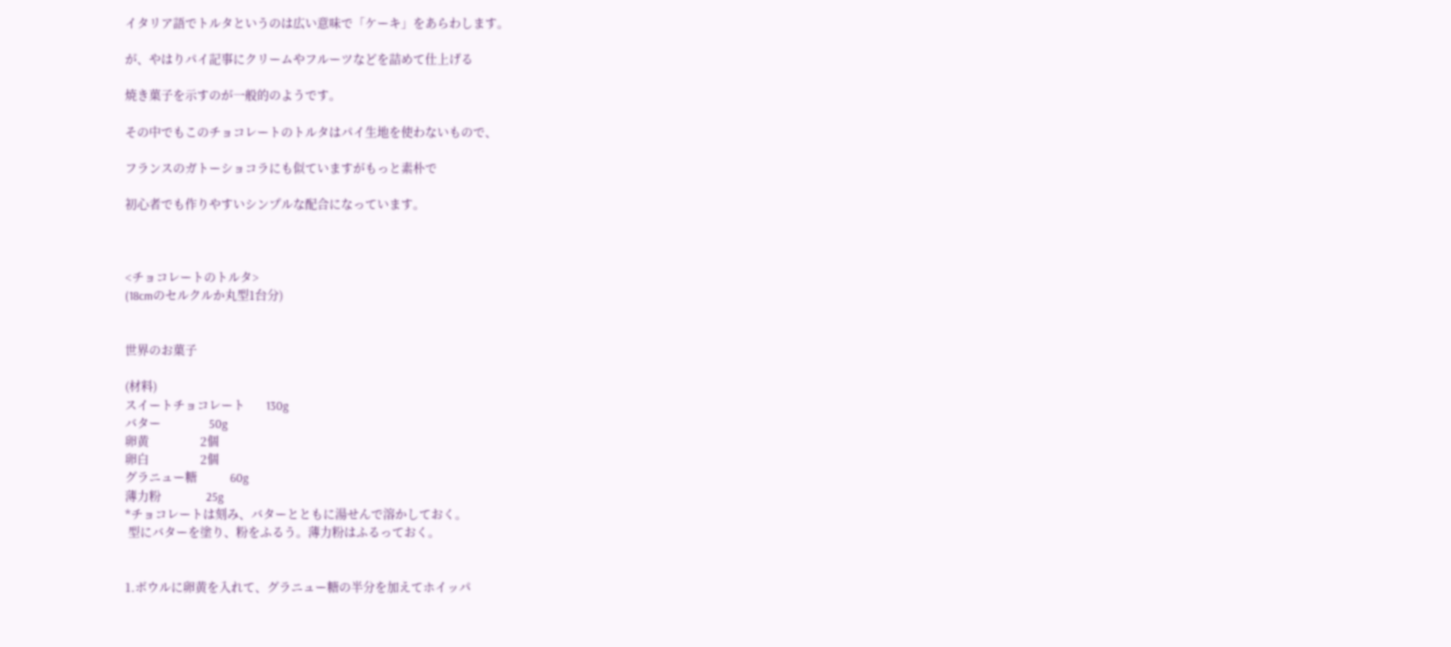イタリア語でトルタというのは広い意味で「ケーキ」をあらわします。

が、やはりパイ記事にクリームやフルーツなどを詰めて仕上げる

焼き菓子を示すのが一般的のようです。

その中でもこのチョコレートのトルタはパイ生地を使わないもので、

フランスのガトーショコラにも似ていますがもっと素朴で

初心者でも作りやすいシンプルな配合になっています。



<チョコレートのトルタ>
(18cmのセルクルか丸型1台分)


世界のお菓子

(材料)
スイートチョコレート       130g
バター                50g
卵黄                 2個
卵白                 2個
グラニュー糖           60g
薄力粉               25g
*チョコレートは刻み、バターとともに湯せんで溶かしておく。
 型にバターを塗り、粉をふるう。薄力粉はふるっておく。


1.ボウルに卵黄を入れて、グラニュー糖の半分を加えてホイッパ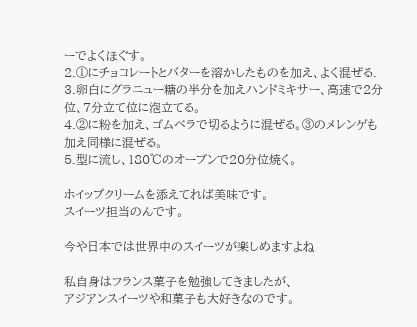ーでよくほぐす。
2.①にチョコレートとバターを溶かしたものを加え、よく混ぜる.
3.卵白にグラニュー糖の半分を加えハンドミキサー、高速で2分位、7分立て位に泡立てる。
4.②に粉を加え、ゴムベラで切るように混ぜる。③のメレンゲも加え同様に混ぜる。
5.型に流し、180℃のオーブンで20分位焼く。

ホイップクリームを添えてれば美味です。
スイーツ担当のんです。

今や日本では世界中のスイーツが楽しめますよね

私自身はフランス菓子を勉強してきましたが、
アジアンスイーツや和菓子も大好きなのです。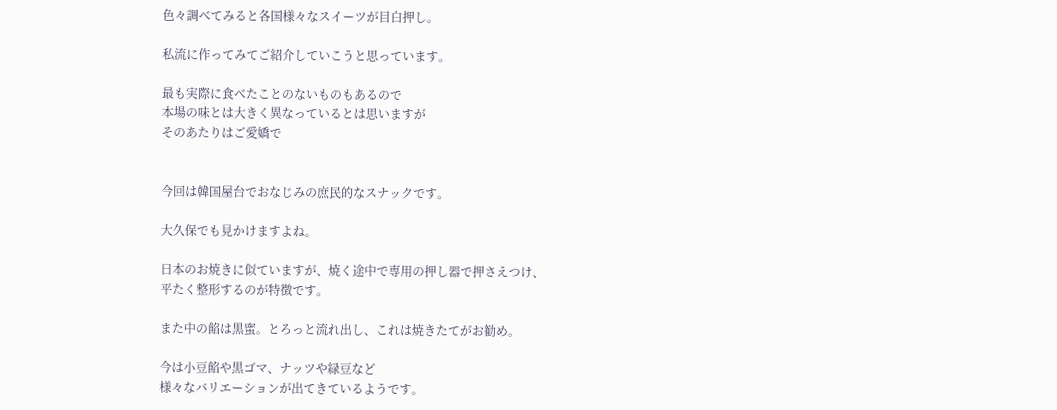色々調べてみると各国様々なスイーツが目白押し。

私流に作ってみてご紹介していこうと思っています。

最も実際に食べたことのないものもあるので
本場の味とは大きく異なっているとは思いますが
そのあたりはご愛嬌で


今回は韓国屋台でおなじみの庶民的なスナックです。

大久保でも見かけますよね。

日本のお焼きに似ていますが、焼く途中で専用の押し器で押さえつけ、
平たく整形するのが特徴です。

また中の餡は黒蜜。とろっと流れ出し、これは焼きたてがお勧め。

今は小豆餡や黒ゴマ、ナッツや緑豆など
様々なバリエーションが出てきているようです。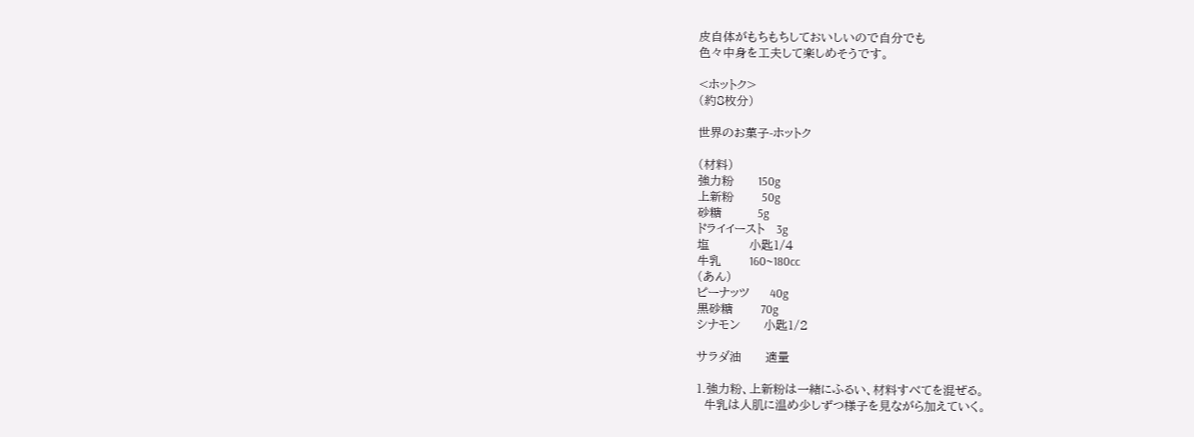皮自体がもちもちしておいしいので自分でも
色々中身を工夫して楽しめそうです。

<ホットク>
(約8枚分)

世界のお菓子-ホットク

(材料)
強力粉      150g
上新粉       50g
砂糖         5g
ドライイースト   3g
塩          小匙1/4
牛乳       160~180cc
(あん)
ピーナッツ     40g
黒砂糖       70g
シナモン      小匙1/2

サラダ油      適量

1.強力粉、上新粉は一緒にふるい、材料すべてを混ぜる。
  牛乳は人肌に温め少しずつ様子を見ながら加えていく。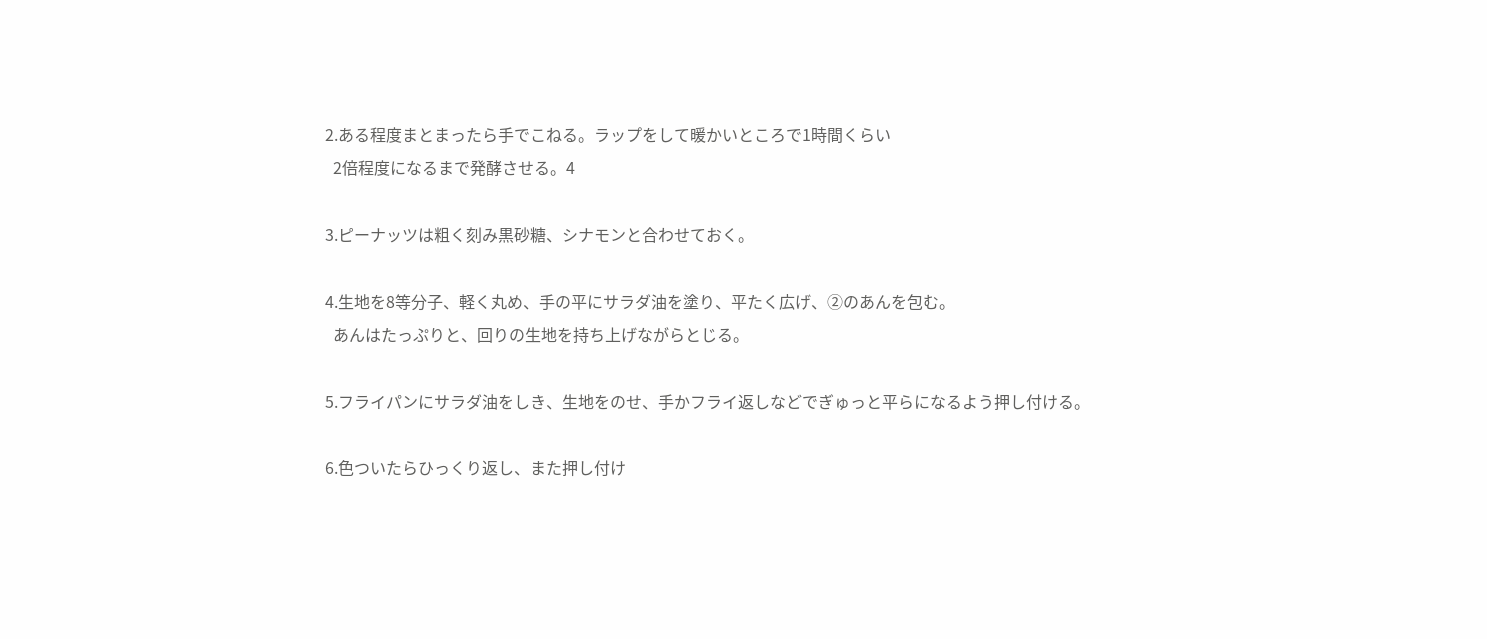2.ある程度まとまったら手でこねる。ラップをして暖かいところで1時間くらい
  2倍程度になるまで発酵させる。4

3.ピーナッツは粗く刻み黒砂糖、シナモンと合わせておく。

4.生地を8等分子、軽く丸め、手の平にサラダ油を塗り、平たく広げ、②のあんを包む。
  あんはたっぷりと、回りの生地を持ち上げながらとじる。

5.フライパンにサラダ油をしき、生地をのせ、手かフライ返しなどでぎゅっと平らになるよう押し付ける。

6.色ついたらひっくり返し、また押し付け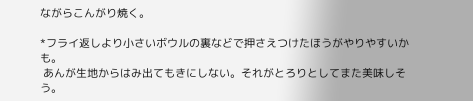ながらこんがり焼く。

*フライ返しより小さいボウルの裏などで押さえつけたほうがやりやすいかも。
 あんが生地からはみ出てもきにしない。それがとろりとしてまた美味しそう。